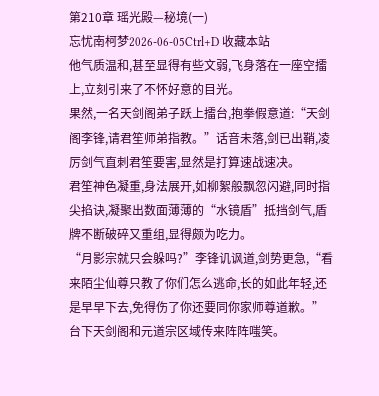第210章 瑶光殿—秘境(一)
忘忧南柯梦2026-06-05Ctrl+D 收藏本站
他气质温和,甚至显得有些文弱,飞身落在一座空擂上,立刻引来了不怀好意的目光。
果然,一名天剑阁弟子跃上擂台,抱拳假意道:“天剑阁李锋,请君笙师弟指教。”话音未落,剑已出鞘,凌厉剑气直刺君笙要害,显然是打算速战速决。
君笙神色凝重,身法展开,如柳絮般飘忽闪避,同时指尖掐诀,凝聚出数面薄薄的“水镜盾”抵挡剑气,盾牌不断破碎又重组,显得颇为吃力。
“月影宗就只会躲吗?”李锋讥讽道,剑势更急,“看来陌尘仙尊只教了你们怎么逃命,长的如此年轻,还是早早下去,免得伤了你还要同你家师尊道歉。”
台下天剑阁和元道宗区域传来阵阵嗤笑。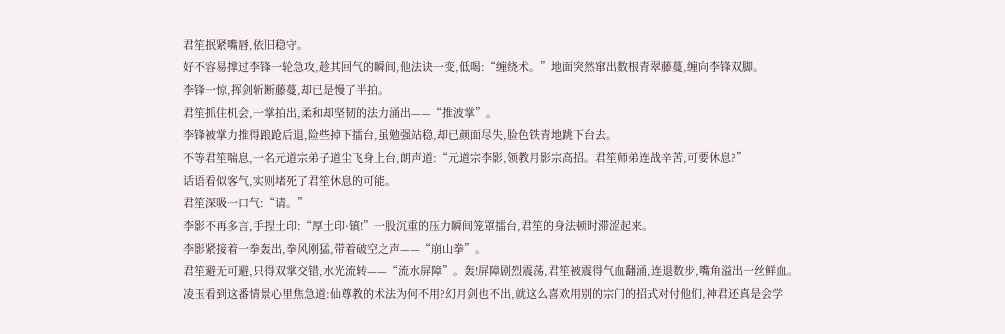君笙抿紧嘴唇,依旧稳守。
好不容易撑过李锋一轮急攻,趁其回气的瞬间,他法诀一变,低喝:“缠绕术。”地面突然窜出数根青翠藤蔓,缠向李锋双脚。
李锋一惊,挥剑斩断藤蔓,却已是慢了半拍。
君笙抓住机会,一掌拍出,柔和却坚韧的法力涌出——“推波掌”。
李锋被掌力推得踉跄后退,险些掉下擂台,虽勉强站稳,却已颜面尽失,脸色铁青地跳下台去。
不等君笙喘息,一名元道宗弟子道尘飞身上台,朗声道:“元道宗李影,领教月影宗高招。君笙师弟连战辛苦,可要休息?”
话语看似客气,实则堵死了君笙休息的可能。
君笙深吸一口气:“请。”
李影不再多言,手捏土印:“厚土印·镇!”一股沉重的压力瞬间笼罩擂台,君笙的身法顿时滞涩起来。
李影紧接着一拳轰出,拳风刚猛,带着破空之声——“崩山拳”。
君笙避无可避,只得双掌交错,水光流转——“流水屏障”。轰!屏障剧烈震荡,君笙被震得气血翻涌,连退数步,嘴角溢出一丝鲜血。
凌玉看到这番情景心里焦急道:仙尊教的术法为何不用?幻月剑也不出,就这么喜欢用别的宗门的招式对付他们,神君还真是会学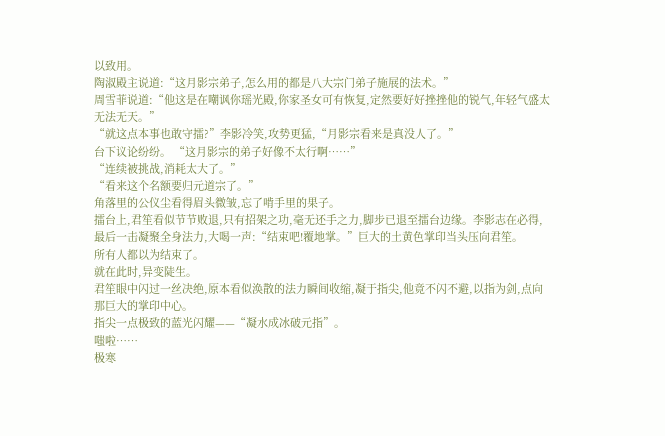以致用。
陶淑殿主说道:“这月影宗弟子,怎么用的都是八大宗门弟子施展的法术。”
周雪菲说道:“他这是在嘲讽你瑶光殿,你家圣女可有恢复,定然要好好挫挫他的锐气,年轻气盛太无法无天。”
“就这点本事也敢守擂?”李影冷笑,攻势更猛,“月影宗看来是真没人了。”
台下议论纷纷。 “这月影宗的弟子好像不太行啊……”
“连续被挑战,消耗太大了。”
“看来这个名额要归元道宗了。”
角落里的公仪尘看得眉头微皱,忘了啃手里的果子。
擂台上,君笙看似节节败退,只有招架之功,毫无还手之力,脚步已退至擂台边缘。李影志在必得,最后一击凝聚全身法力,大喝一声:“结束吧!覆地掌。”巨大的土黄色掌印当头压向君笙。
所有人都以为结束了。
就在此时,异变陡生。
君笙眼中闪过一丝决绝,原本看似涣散的法力瞬间收缩,凝于指尖,他竟不闪不避,以指为剑,点向那巨大的掌印中心。
指尖一点极致的蓝光闪耀——“凝水成冰破元指”。
嗤啦……
极寒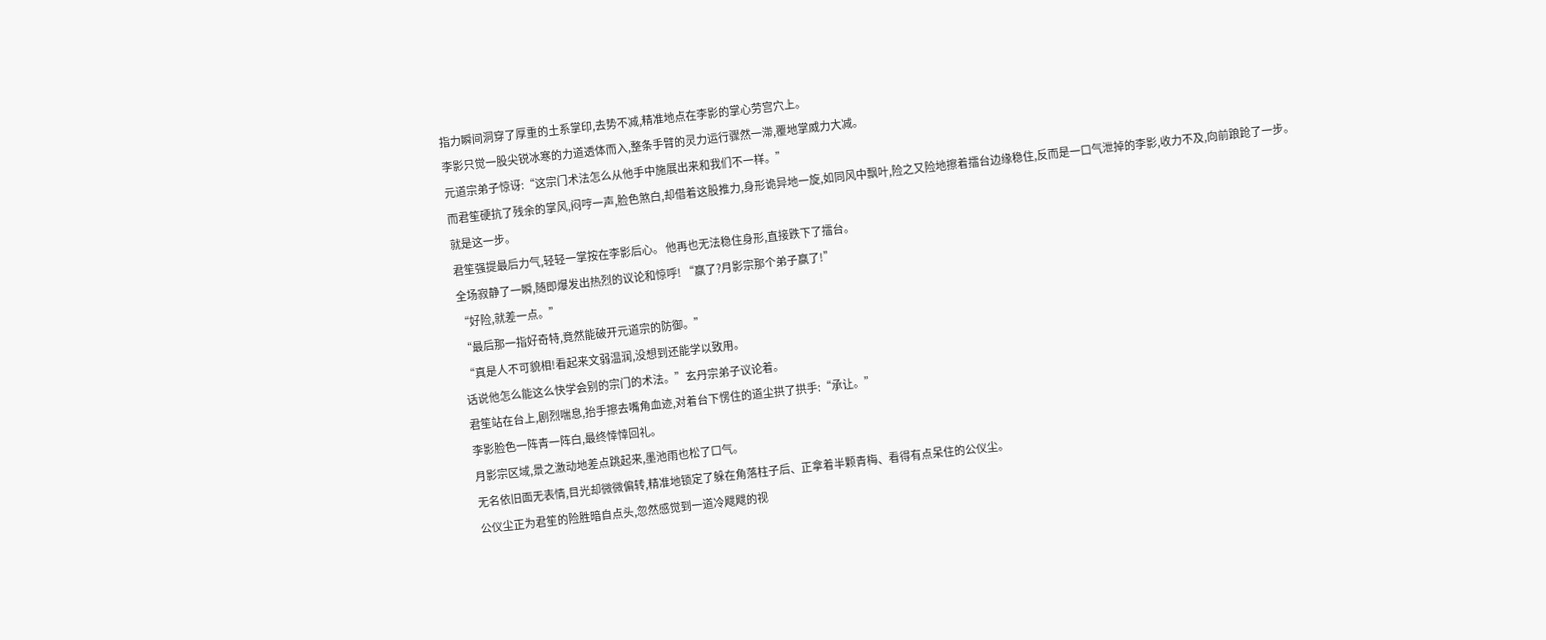指力瞬间洞穿了厚重的土系掌印,去势不减,精准地点在李影的掌心劳宫穴上。
李影只觉一股尖锐冰寒的力道透体而入,整条手臂的灵力运行骤然一滞,覆地掌威力大减。
元道宗弟子惊讶:“这宗门术法怎么从他手中施展出来和我们不一样。”
而君笙硬抗了残余的掌风,闷哼一声,脸色煞白,却借着这股推力,身形诡异地一旋,如同风中飘叶,险之又险地擦着擂台边缘稳住,反而是一口气泄掉的李影,收力不及,向前踉跄了一步。
就是这一步。
君笙强提最后力气,轻轻一掌按在李影后心。 他再也无法稳住身形,直接跌下了擂台。
全场寂静了一瞬,随即爆发出热烈的议论和惊呼! “赢了?月影宗那个弟子赢了!”
“好险,就差一点。”
“最后那一指好奇特,竟然能破开元道宗的防御。”
“真是人不可貌相!看起来文弱温润,没想到还能学以致用。
话说他怎么能这么快学会别的宗门的术法。”玄丹宗弟子议论着。
君笙站在台上,剧烈喘息,抬手擦去嘴角血迹,对着台下愣住的道尘拱了拱手:“承让。”
李影脸色一阵青一阵白,最终悻悻回礼。
月影宗区域,景之激动地差点跳起来,墨池雨也松了口气。
无名依旧面无表情,目光却微微偏转,精准地锁定了躲在角落柱子后、正拿着半颗青梅、看得有点呆住的公仪尘。
公仪尘正为君笙的险胜暗自点头,忽然感觉到一道冷飕飕的视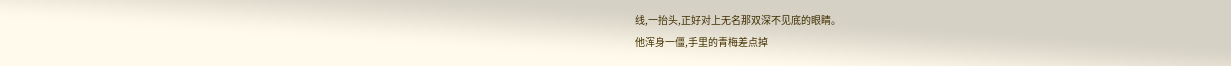线,一抬头,正好对上无名那双深不见底的眼睛。
他浑身一僵,手里的青梅差点掉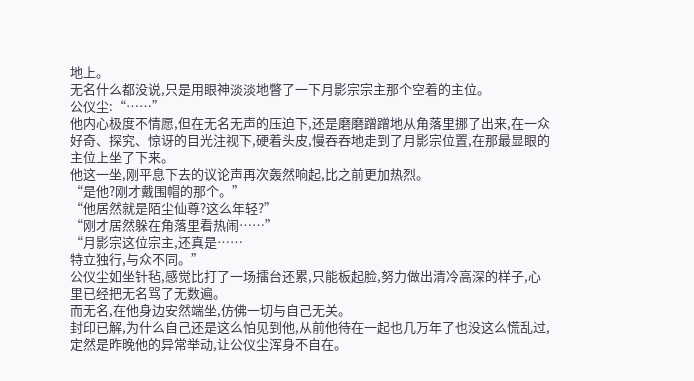地上。
无名什么都没说,只是用眼神淡淡地瞥了一下月影宗宗主那个空着的主位。
公仪尘:“……”
他内心极度不情愿,但在无名无声的压迫下,还是磨磨蹭蹭地从角落里挪了出来,在一众好奇、探究、惊讶的目光注视下,硬着头皮,慢吞吞地走到了月影宗位置,在那最显眼的主位上坐了下来。
他这一坐,刚平息下去的议论声再次轰然响起,比之前更加热烈。
“是他?刚才戴围帽的那个。”
“他居然就是陌尘仙尊?这么年轻?”
“刚才居然躲在角落里看热闹……”
“月影宗这位宗主,还真是……
特立独行,与众不同。”
公仪尘如坐针毡,感觉比打了一场擂台还累,只能板起脸,努力做出清冷高深的样子,心里已经把无名骂了无数遍。
而无名,在他身边安然端坐,仿佛一切与自己无关。
封印已解,为什么自己还是这么怕见到他,从前他待在一起也几万年了也没这么慌乱过,定然是昨晚他的异常举动,让公仪尘浑身不自在。